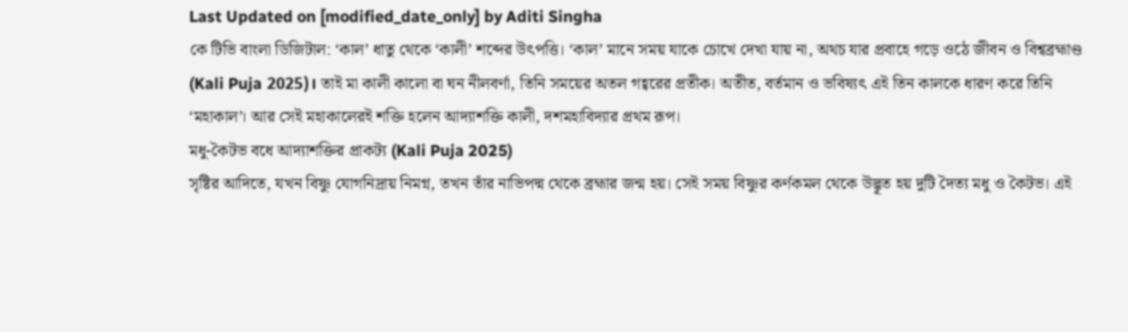Last Updated on [modified_date_only] by Aditi Singha
কে টিভি বাংলা ডিজিটাল: ‘কাল’ ধাতু থেকে ‘কালী’ শব্দের উৎপত্তি। ‘কাল’ মানে সময় যাকে চোখে দেখা যায় না, অথচ যার প্রবাহে গড়ে ওঠে জীবন ও বিশ্বব্রহ্মাণ্ড (Kali Puja 2025)। তাই মা কালী কালো বা ঘন নীলবর্ণা, তিনি সময়ের অতল গহ্বরের প্রতীক। অতীত, বর্তমান ও ভবিষ্যৎ এই তিন কালকে ধারণ করে তিনি ‘মহাকাল’। আর সেই মহাকালেরই শক্তি হলেন আদ্যাশক্তি কালী, দশমহাবিদ্যার প্রথম রূপ।
মধু-কৈটভ বধে আদ্যাশক্তির প্রাকট্য (Kali Puja 2025)
সৃষ্টির আদিতে, যখন বিষ্ণু যোগনিদ্রায় নিমগ্ন, তখন তাঁর নাভিপদ্ম থেকে ব্রহ্মার জন্ম হয়। সেই সময় বিষ্ণুর কর্ণকমল থেকে উদ্ভূত হয় দুটি দৈত্য মধু ও কৈটভ। এই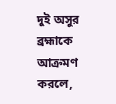দুই অসুর ব্রহ্মাকে আক্রমণ করলে,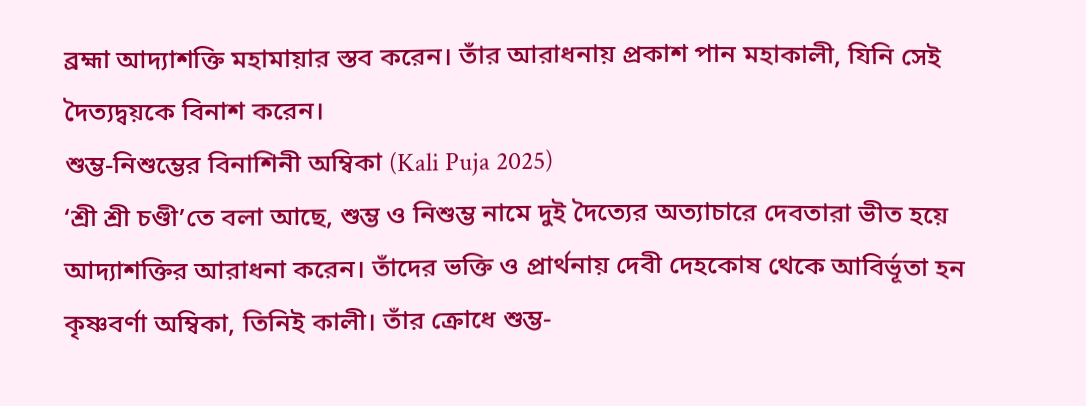ব্রহ্মা আদ্যাশক্তি মহামায়ার স্তব করেন। তাঁর আরাধনায় প্রকাশ পান মহাকালী, যিনি সেই দৈত্যদ্বয়কে বিনাশ করেন।
শুম্ভ-নিশুম্ভের বিনাশিনী অম্বিকা (Kali Puja 2025)
‘শ্রী শ্রী চণ্ডী’তে বলা আছে, শুম্ভ ও নিশুম্ভ নামে দুই দৈত্যের অত্যাচারে দেবতারা ভীত হয়ে আদ্যাশক্তির আরাধনা করেন। তাঁদের ভক্তি ও প্রার্থনায় দেবী দেহকোষ থেকে আবির্ভূতা হন কৃষ্ণবর্ণা অম্বিকা, তিনিই কালী। তাঁর ক্রোধে শুম্ভ-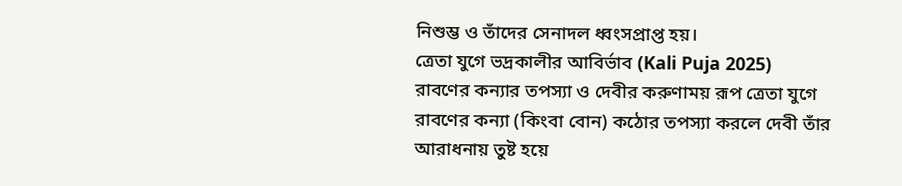নিশুম্ভ ও তাঁদের সেনাদল ধ্বংসপ্রাপ্ত হয়।
ত্রেতা যুগে ভদ্রকালীর আবির্ভাব (Kali Puja 2025)
রাবণের কন্যার তপস্যা ও দেবীর করুণাময় রূপ ত্রেতা যুগে রাবণের কন্যা (কিংবা বোন) কঠোর তপস্যা করলে দেবী তাঁর আরাধনায় তুষ্ট হয়ে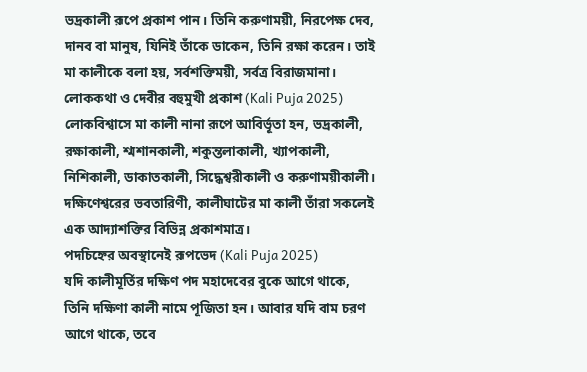ভদ্রকালী রূপে প্রকাশ পান। তিনি করুণাময়ী, নিরপেক্ষ দেব, দানব বা মানুষ, যিনিই তাঁকে ডাকেন, তিনি রক্ষা করেন। তাই মা কালীকে বলা হয়, সর্বশক্তিময়ী, সর্বত্র বিরাজমানা।
লোককথা ও দেবীর বহুমুখী প্রকাশ (Kali Puja 2025)
লোকবিশ্বাসে মা কালী নানা রূপে আবির্ভূতা হন, ভদ্রকালী, রক্ষাকালী, শ্মশানকালী, শকুন্তলাকালী, খ্যাপকালী, নিশিকালী, ডাকাতকালী, সিদ্ধেশ্বরীকালী ও করুণাময়ীকালী। দক্ষিণেশ্বরের ভবতারিণী, কালীঘাটের মা কালী তাঁরা সকলেই এক আদ্যাশক্তির বিভিন্ন প্রকাশমাত্র।
পদচিহ্নের অবস্থানেই রূপভেদ (Kali Puja 2025)
যদি কালীমূর্তির দক্ষিণ পদ মহাদেবের বুকে আগে থাকে, তিনি দক্ষিণা কালী নামে পূজিতা হন। আবার যদি বাম চরণ আগে থাকে, তবে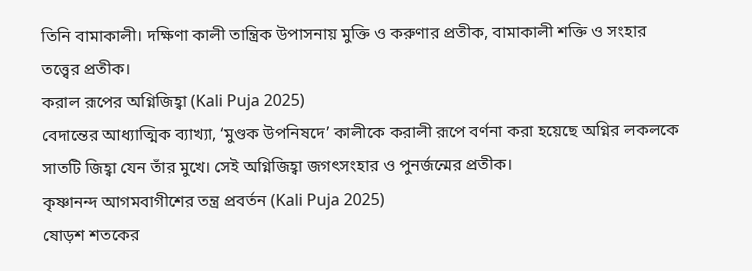তিনি বামাকালী। দক্ষিণা কালী তান্ত্রিক উপাসনায় মুক্তি ও করুণার প্রতীক, বামাকালী শক্তি ও সংহার তত্ত্বের প্রতীক।
করাল রূপের অগ্নিজিহ্বা (Kali Puja 2025)
বেদান্তের আধ্যাত্মিক ব্যাখ্যা, ‘মুণ্ডক উপনিষদে’ কালীকে করালী রূপে বর্ণনা করা হয়েছে অগ্নির লকলকে সাতটি জিহ্বা যেন তাঁর মুখে। সেই অগ্নিজিহ্বা জগৎসংহার ও পুনর্জন্মের প্রতীক।
কৃষ্ণানন্দ আগমবাগীশের তন্ত্র প্রবর্তন (Kali Puja 2025)
ষোড়শ শতকের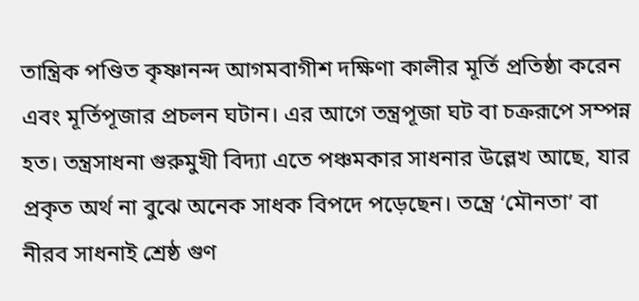তান্ত্রিক পণ্ডিত কৃষ্ণানন্দ আগমবাগীশ দক্ষিণা কালীর মূর্তি প্রতিষ্ঠা করেন এবং মূর্তিপূজার প্রচলন ঘটান। এর আগে তন্ত্রপূজা ঘট বা চক্ররূপে সম্পন্ন হত। তন্ত্রসাধনা গুরুমুখী বিদ্যা এতে পঞ্চমকার সাধনার উল্লেখ আছে, যার প্রকৃত অর্থ না বুঝে অনেক সাধক বিপদে পড়েছেন। তন্ত্রে ‘মৌনতা’ বা নীরব সাধনাই শ্রেষ্ঠ গুণ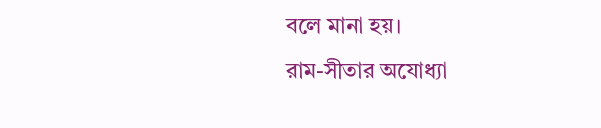বলে মানা হয়।
রাম-সীতার অযোধ্যা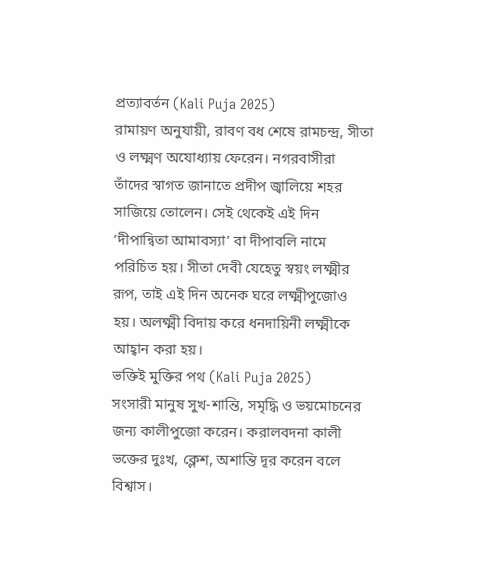প্রত্যাবর্তন (Kali Puja 2025)
রামায়ণ অনুযায়ী, রাবণ বধ শেষে রামচন্দ্র, সীতা ও লক্ষ্মণ অযোধ্যায় ফেরেন। নগরবাসীরা তাঁদের স্বাগত জানাতে প্রদীপ জ্বালিয়ে শহর সাজিয়ে তোলেন। সেই থেকেই এই দিন ‘দীপান্বিতা আমাবস্যা’ বা দীপাবলি নামে পরিচিত হয়। সীতা দেবী যেহেতু স্বয়ং লক্ষ্মীর রূপ, তাই এই দিন অনেক ঘরে লক্ষ্মীপুজোও হয়। অলক্ষ্মী বিদায় করে ধনদায়িনী লক্ষ্মীকে আহ্বান করা হয়।
ভক্তিই মুক্তির পথ (Kali Puja 2025)
সংসারী মানুষ সুখ-শান্তি, সমৃদ্ধি ও ভয়মোচনের জন্য কালীপুজো করেন। করালবদনা কালী ভক্তের দুঃখ, ক্লেশ, অশান্তি দূর করেন বলে বিশ্বাস।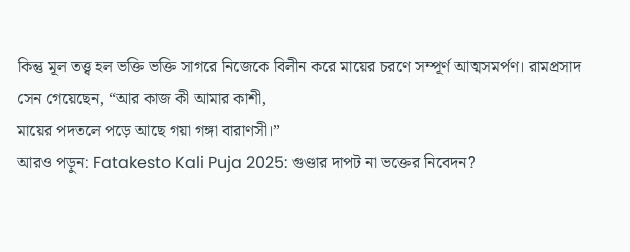কিন্তু মূল তত্ত্ব হল ভক্তি ভক্তি সাগরে নিজেকে বিলীন করে মায়ের চরণে সম্পূর্ণ আত্মসমর্পণ। রামপ্রসাদ সেন গেয়েছেন, “আর কাজ কী আমার কাশী,
মায়ের পদতলে পড়ে আছে গয়া গঙ্গা বারাণসী।”
আরও পড়ুন: Fatakesto Kali Puja 2025: গুণ্ডার দাপট না ভক্তের নিবেদন?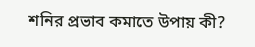শনির প্রভাব কমাতে উপায় কী?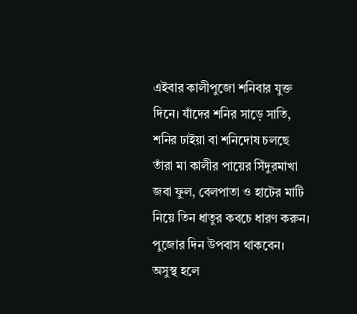এইবার কালীপুজো শনিবার যুক্ত দিনে। যাঁদের শনির সাড়ে সাতি, শনির ঢাইয়া বা শনিদোষ চলছে তাঁরা মা কালীর পায়ের সিঁদুরমাখা জবা ফুল, বেলপাতা ও হাটের মাটি নিয়ে তিন ধাতুর কবচে ধারণ করুন। পুজোর দিন উপবাস থাকবেন। অসুস্থ হলে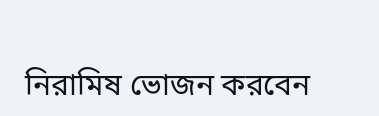নিরামিষ ভোজন করবেন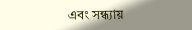এবং সন্ধ্যায়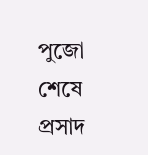পুজো শেষে প্রসাদ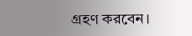গ্রহণ করবেন।